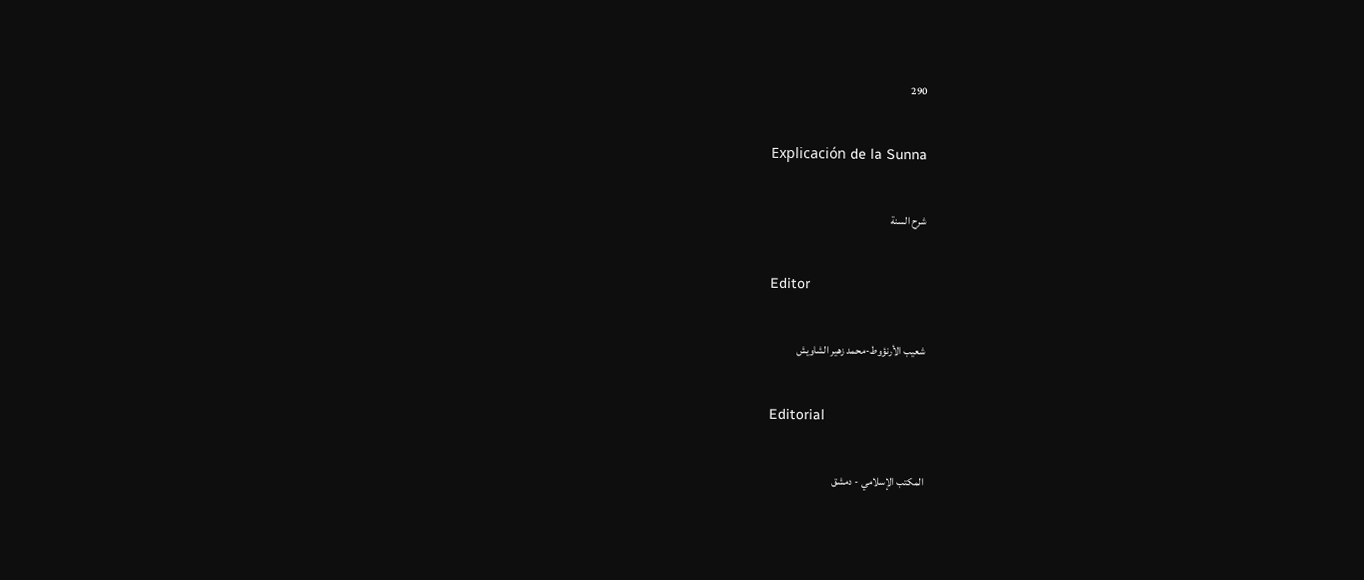290

Explicación de la Sunna

شرح السنة

Editor

شعيب الأرنؤوط-محمد زهير الشاويش

Editorial

المكتب الإسلامي - دمشق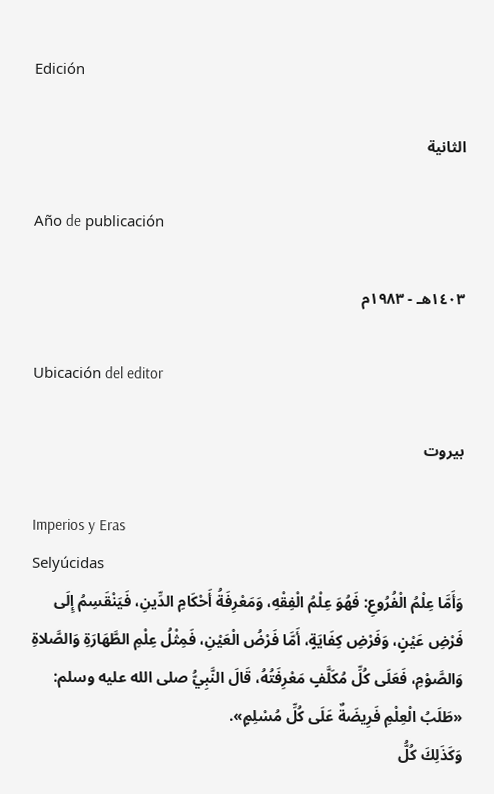Edición

الثانية

Año de publicación

١٤٠٣هـ - ١٩٨٣م

Ubicación del editor

بيروت

Imperios y Eras
Selyúcidas
وَأَمَّا عِلْمُ الْفُرُوعِ: فَهُوَ عِلْمُ الْفِقْهِ، وَمَعْرِفَةُ أَحْكَامِ الدِّينِ، فَيَنْقَسِمُ إِلَى فَرْضِ عَيْنٍ، وَفَرْضِ كِفَايَةٍ، أَمَّا فَرْضُ الْعَيْنِ، فَمِثْلُ عِلْمِ الطَّهَارَةِ وَالصَّلاةِ وَالصَّوْمِ، فَعَلَى كُلِّ مُكَلَّفٍ مَعْرِفَتُهُ، قَالَ النَّبِيُّ صلى الله عليه وسلم: «طَلَبُ الْعِلْمِ فَرِيضَةٌ عَلَى كُلِّ مُسْلِمٍ».
وَكَذَلِكَ كُلُّ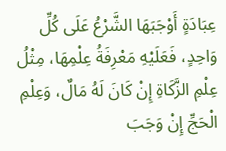عِبَادَةٍ أَوْجَبَهَا الشَّرْعُ عَلَى كُلِّ وَاحِدٍ، فَعَلَيْهِ مَعْرِفَةُ عِلْمِهَا، مِثْلُ عِلْمِ الزَّكَاةِ إِنْ كَانَ لَهُ مَالٌ، وَعِلْمِ الْحَجِّ إِنْ وَجَبَ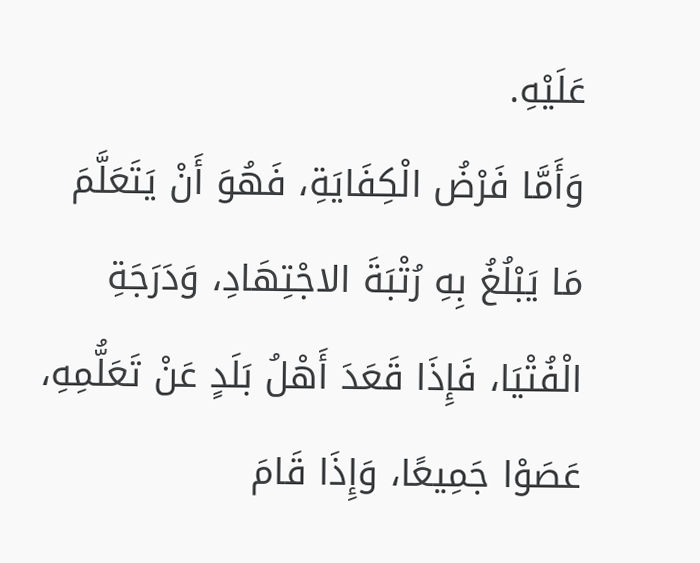عَلَيْهِ.
وَأَمَّا فَرْضُ الْكِفَايَةِ، فَهُوَ أَنْ يَتَعَلَّمَ مَا يَبْلُغُ بِهِ رُتْبَةَ الاجْتِهَادِ، وَدَرَجَةِ الْفُتْيَا، فَإِذَا قَعَدَ أَهْلُ بَلَدٍ عَنْ تَعَلُّمِهِ، عَصَوْا جَمِيعًا، وَإِذَا قَامَ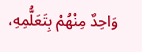وَاحِدٌ مِنْهُمْ بِتَعَلُّمِهِ،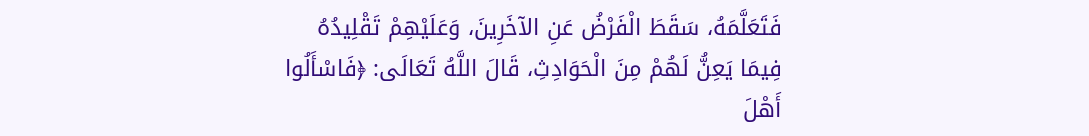فَتَعَلَّمَهُ، سَقَطَ الْفَرْضُ عَنِ الآخَرِينَ، وَعَلَيْهِمْ تَقْلِيدُهُ فِيمَا يَعِنُّ لَهُمْ مِنَ الْحَوَادِثِ، قَالَ اللَّهُ تَعَالَى: ﴿فَاسْأَلُوا أَهْلَ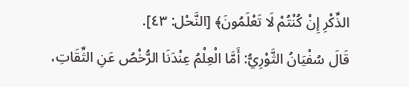الذِّكْرِ إِنْ كُنْتُمْ لَا تَعْلَمُونَ﴾ [النَّحْل: ٤٣].
قَالَ سُفْيَانُ الثَّوْرِيُّ: أَمَّا الْعِلْمُ عِنْدَنَا الرُّخْصُ عَنِ الثِّقَاتِ،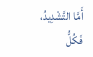أَمَّا التَّشْدِيدُ، فَكُلُّ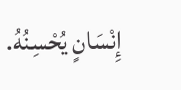إِنْسَانٍ يُحْسِنُهُ.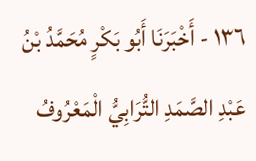١٣٦ - أَخْبَرَنَا أَبُو بَكْرٍ مُحَمَّدُ بْنُ عَبْدِ الصَّمَدِ التُّرَابِيُّ الْمَعْرُوفُ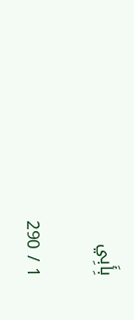بِأَبِي

1 / 290